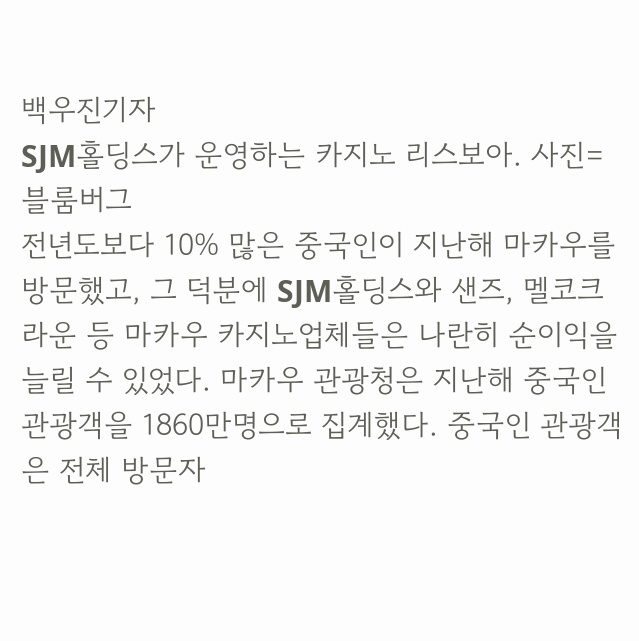백우진기자
SJM홀딩스가 운영하는 카지노 리스보아. 사진=블룸버그
전년도보다 10% 많은 중국인이 지난해 마카우를 방문했고, 그 덕분에 SJM홀딩스와 샌즈, 멜코크라운 등 마카우 카지노업체들은 나란히 순이익을 늘릴 수 있었다. 마카우 관광청은 지난해 중국인 관광객을 1860만명으로 집계했다. 중국인 관광객은 전체 방문자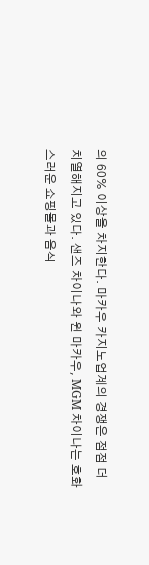의 60% 이상을 차지한다. 마카우 카지노업계의 경쟁은 점점 더 치열해지고 있다. 샌즈 차이나와 윈 마카우, MGM 차이나는 호화스러운 쇼핑몰과 음식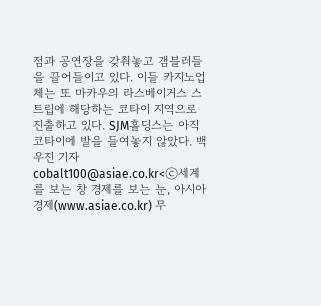점과 공연장을 갖춰놓고 갬블러들을 끌어들이고 있다. 이들 카지노업체는 또 마카우의 라스베이거스 스트립에 해당하는 코타이 지역으로 진출하고 있다. SJM홀딩스는 아직 코타이에 발을 들여놓지 않았다. 백우진 기자 cobalt100@asiae.co.kr<ⓒ세계를 보는 창 경제를 보는 눈, 아시아경제(www.asiae.co.kr) 무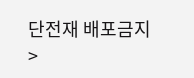단전재 배포금지>